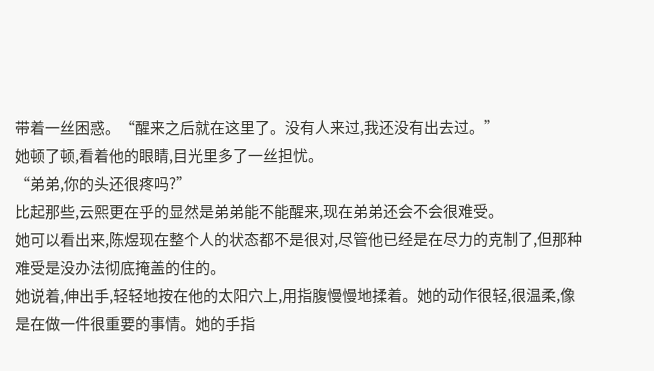带着一丝困惑。“醒来之后就在这里了。没有人来过,我还没有出去过。”
她顿了顿,看着他的眼睛,目光里多了一丝担忧。
“弟弟,你的头还很疼吗?”
比起那些,云熙更在乎的显然是弟弟能不能醒来,现在弟弟还会不会很难受。
她可以看出来,陈煜现在整个人的状态都不是很对,尽管他已经是在尽力的克制了,但那种难受是没办法彻底掩盖的住的。
她说着,伸出手,轻轻地按在他的太阳穴上,用指腹慢慢地揉着。她的动作很轻,很温柔,像是在做一件很重要的事情。她的手指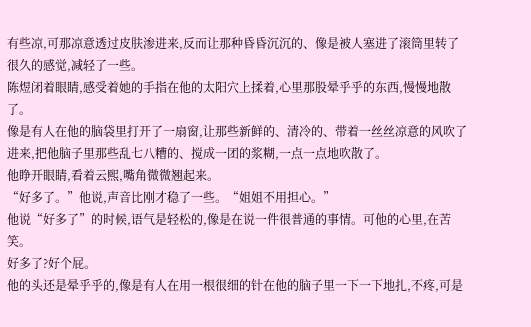有些凉,可那凉意透过皮肤渗进来,反而让那种昏昏沉沉的、像是被人塞进了滚筒里转了很久的感觉,减轻了一些。
陈煜闭着眼睛,感受着她的手指在他的太阳穴上揉着,心里那股晕乎乎的东西,慢慢地散了。
像是有人在他的脑袋里打开了一扇窗,让那些新鲜的、清冷的、带着一丝丝凉意的风吹了进来,把他脑子里那些乱七八糟的、搅成一团的浆糊,一点一点地吹散了。
他睁开眼睛,看着云熙,嘴角微微翘起来。
“好多了。”他说,声音比刚才稳了一些。“姐姐不用担心。”
他说“好多了”的时候,语气是轻松的,像是在说一件很普通的事情。可他的心里,在苦笑。
好多了?好个屁。
他的头还是晕乎乎的,像是有人在用一根很细的针在他的脑子里一下一下地扎,不疼,可是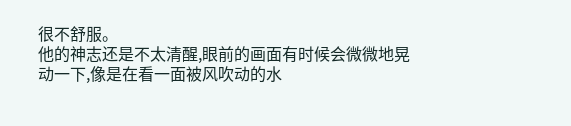很不舒服。
他的神志还是不太清醒,眼前的画面有时候会微微地晃动一下,像是在看一面被风吹动的水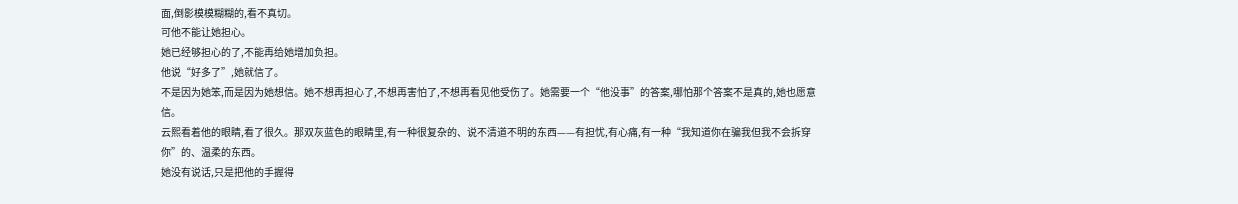面,倒影模模糊糊的,看不真切。
可他不能让她担心。
她已经够担心的了,不能再给她增加负担。
他说“好多了”,她就信了。
不是因为她笨,而是因为她想信。她不想再担心了,不想再害怕了,不想再看见他受伤了。她需要一个“他没事”的答案,哪怕那个答案不是真的,她也愿意信。
云熙看着他的眼睛,看了很久。那双灰蓝色的眼睛里,有一种很复杂的、说不清道不明的东西——有担忧,有心痛,有一种“我知道你在骗我但我不会拆穿你”的、温柔的东西。
她没有说话,只是把他的手握得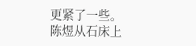更紧了一些。
陈煜从石床上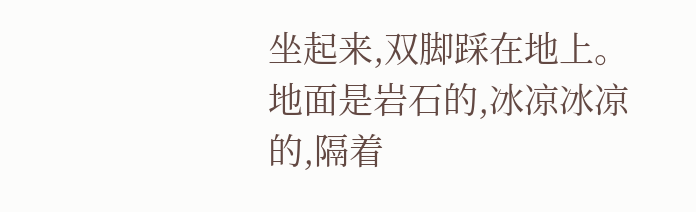坐起来,双脚踩在地上。
地面是岩石的,冰凉冰凉的,隔着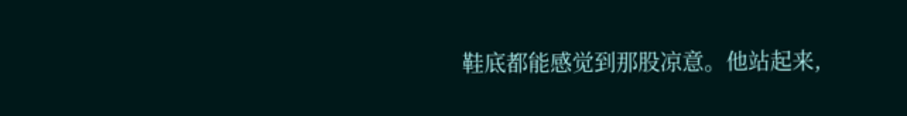鞋底都能感觉到那股凉意。他站起来,